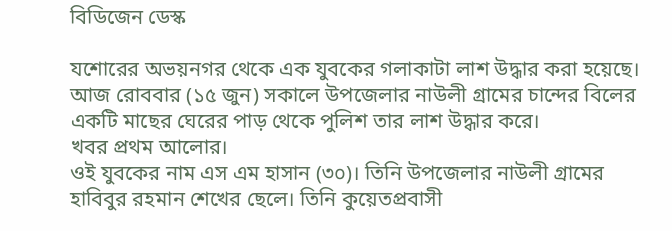বিডিজেন ডেস্ক

যশোরের অভয়নগর থেকে এক যুবকের গলাকাটা লাশ উদ্ধার করা হয়েছে। আজ রোববার (১৫ জুন) সকালে উপজেলার নাউলী গ্রামের চান্দের বিলের একটি মাছের ঘেরের পাড় থেকে পুলিশ তার লাশ উদ্ধার করে।
খবর প্রথম আলোর।
ওই যুবকের নাম এস এম হাসান (৩০)। তিনি উপজেলার নাউলী গ্রামের হাবিবুর রহমান শেখের ছেলে। তিনি কুয়েতপ্রবাসী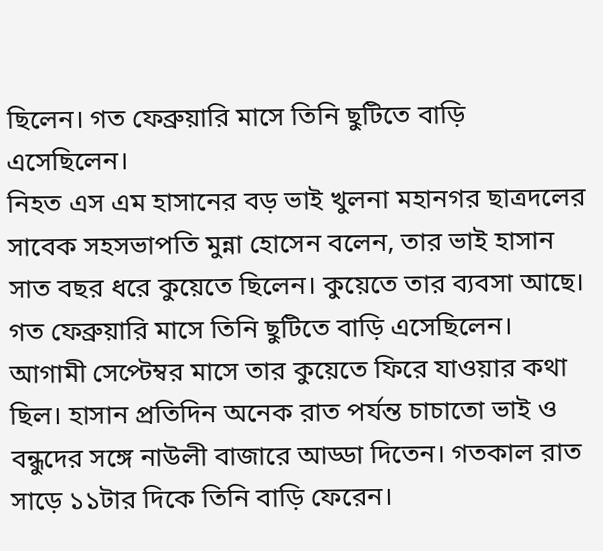ছিলেন। গত ফেব্রুয়ারি মাসে তিনি ছুটিতে বাড়ি এসেছিলেন।
নিহত এস এম হাসানের বড় ভাই খুলনা মহানগর ছাত্রদলের সাবেক সহসভাপতি মুন্না হোসেন বলেন, তার ভাই হাসান সাত বছর ধরে কুয়েতে ছিলেন। কুয়েতে তার ব্যবসা আছে। গত ফেব্রুয়ারি মাসে তিনি ছুটিতে বাড়ি এসেছিলেন। আগামী সেপ্টেম্বর মাসে তার কুয়েতে ফিরে যাওয়ার কথা ছিল। হাসান প্রতিদিন অনেক রাত পর্যন্ত চাচাতো ভাই ও বন্ধুদের সঙ্গে নাউলী বাজারে আড্ডা দিতেন। গতকাল রাত সাড়ে ১১টার দিকে তিনি বাড়ি ফেরেন।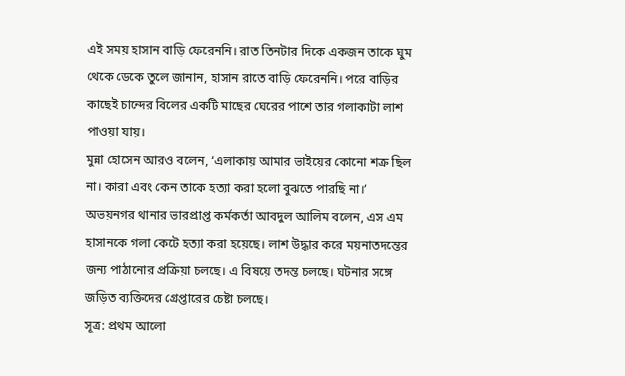এই সময় হাসান বাড়ি ফেরেননি। রাত তিনটার দিকে একজন তাকে ঘুম থেকে ডেকে তুলে জানান, হাসান রাতে বাড়ি ফেরেননি। পরে বাড়ির কাছেই চান্দের বিলের একটি মাছের ঘেরের পাশে তার গলাকাটা লাশ পাওয়া যায়।
মুন্না হোসেন আরও বলেন, ‘এলাকায় আমার ভাইয়ের কোনো শক্র ছিল না। কারা এবং কেন তাকে হত্যা করা হলো বুঝতে পারছি না।’
অভয়নগর থানার ভারপ্রাপ্ত কর্মকর্তা আবদুল আলিম বলেন, এস এম হাসানকে গলা কেটে হত্যা করা হয়েছে। লাশ উদ্ধার করে ময়নাতদন্তের জন্য পাঠানোর প্রক্রিয়া চলছে। এ বিষয়ে তদন্ত চলছে। ঘটনার সঙ্গে জড়িত ব্যক্তিদের গ্রেপ্তারের চেষ্টা চলছে।
সূত্র: প্রথম আলো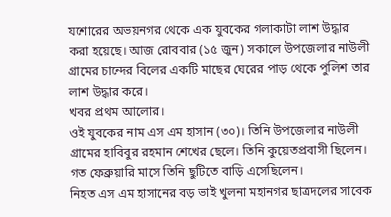যশোরের অভয়নগর থেকে এক যুবকের গলাকাটা লাশ উদ্ধার করা হয়েছে। আজ রোববার (১৫ জুন) সকালে উপজেলার নাউলী গ্রামের চান্দের বিলের একটি মাছের ঘেরের পাড় থেকে পুলিশ তার লাশ উদ্ধার করে।
খবর প্রথম আলোর।
ওই যুবকের নাম এস এম হাসান (৩০)। তিনি উপজেলার নাউলী গ্রামের হাবিবুর রহমান শেখের ছেলে। তিনি কুয়েতপ্রবাসী ছিলেন। গত ফেব্রুয়ারি মাসে তিনি ছুটিতে বাড়ি এসেছিলেন।
নিহত এস এম হাসানের বড় ভাই খুলনা মহানগর ছাত্রদলের সাবেক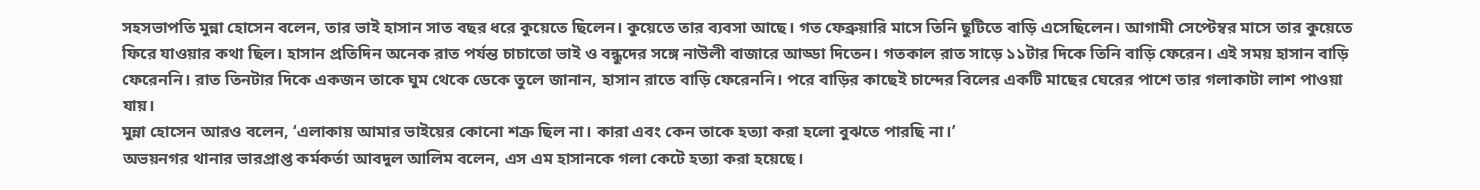সহসভাপতি মুন্না হোসেন বলেন, তার ভাই হাসান সাত বছর ধরে কুয়েতে ছিলেন। কুয়েতে তার ব্যবসা আছে। গত ফেব্রুয়ারি মাসে তিনি ছুটিতে বাড়ি এসেছিলেন। আগামী সেপ্টেম্বর মাসে তার কুয়েতে ফিরে যাওয়ার কথা ছিল। হাসান প্রতিদিন অনেক রাত পর্যন্ত চাচাতো ভাই ও বন্ধুদের সঙ্গে নাউলী বাজারে আড্ডা দিতেন। গতকাল রাত সাড়ে ১১টার দিকে তিনি বাড়ি ফেরেন। এই সময় হাসান বাড়ি ফেরেননি। রাত তিনটার দিকে একজন তাকে ঘুম থেকে ডেকে তুলে জানান, হাসান রাতে বাড়ি ফেরেননি। পরে বাড়ির কাছেই চান্দের বিলের একটি মাছের ঘেরের পাশে তার গলাকাটা লাশ পাওয়া যায়।
মুন্না হোসেন আরও বলেন, ‘এলাকায় আমার ভাইয়ের কোনো শক্র ছিল না। কারা এবং কেন তাকে হত্যা করা হলো বুঝতে পারছি না।’
অভয়নগর থানার ভারপ্রাপ্ত কর্মকর্তা আবদুল আলিম বলেন, এস এম হাসানকে গলা কেটে হত্যা করা হয়েছে।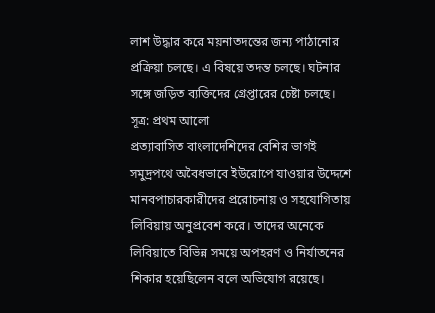লাশ উদ্ধার করে ময়নাতদন্তের জন্য পাঠানোর প্রক্রিয়া চলছে। এ বিষয়ে তদন্ত চলছে। ঘটনার সঙ্গে জড়িত ব্যক্তিদের গ্রেপ্তারের চেষ্টা চলছে।
সূত্র: প্রথম আলো
প্রত্যাবাসিত বাংলাদেশিদের বেশির ভাগই সমুদ্রপথে অবৈধভাবে ইউরোপে যাওয়ার উদ্দেশে মানবপাচারকারীদের প্ররোচনায় ও সহযোগিতায় লিবিয়ায় অনুপ্রবেশ করে। তাদের অনেকে লিবিয়াতে বিভিন্ন সময়ে অপহরণ ও নির্যাতনের শিকার হয়েছিলেন বলে অভিযোগ রয়েছে।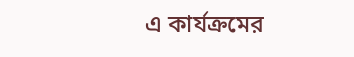এ কার্যক্রমের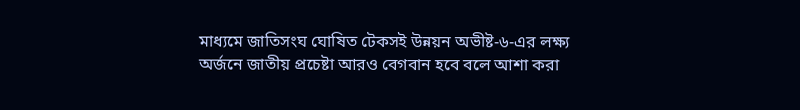মাধ্যমে জাতিসংঘ ঘোষিত টেকসই উন্নয়ন অভীষ্ট-৬-এর লক্ষ্য অর্জনে জাতীয় প্রচেষ্টা আরও বেগবান হবে বলে আশা করা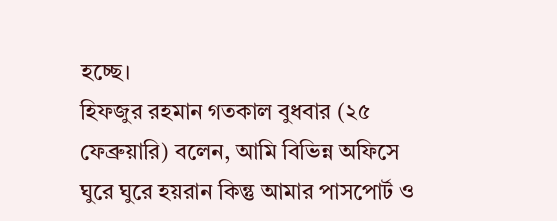হচ্ছে।
হিফজুর রহমান গতকাল বুধবার (২৫ ফেব্রুয়ারি) বলেন, আমি বিভিন্ন অফিসে ঘুরে ঘুরে হয়রান কিন্তু আমার পাসপোর্ট ও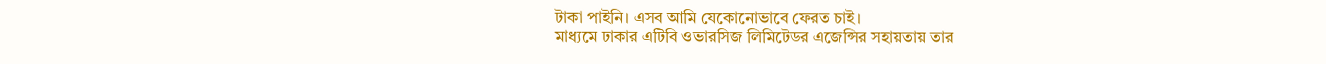টাকা পাইনি। এসব আমি যেকোনোভাবে ফেরত চাই।
মাধ্যমে ঢাকার এটিবি ওভারসিজ লিমিটেডর এজেন্সির সহায়তায় তার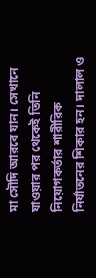মা সৌদি আরবে যান। সেখানে যাওয়ার পর থেকেই তিনি নিয়োগকর্তার শারীরিক নির্যাতনের শিকার হন। দালাল ও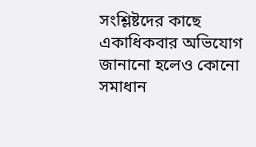সংশ্লিষ্টদের কাছে একাধিকবার অভিযোগ জানানো হলেও কোনো সমাধান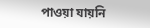পাওয়া যায়নি